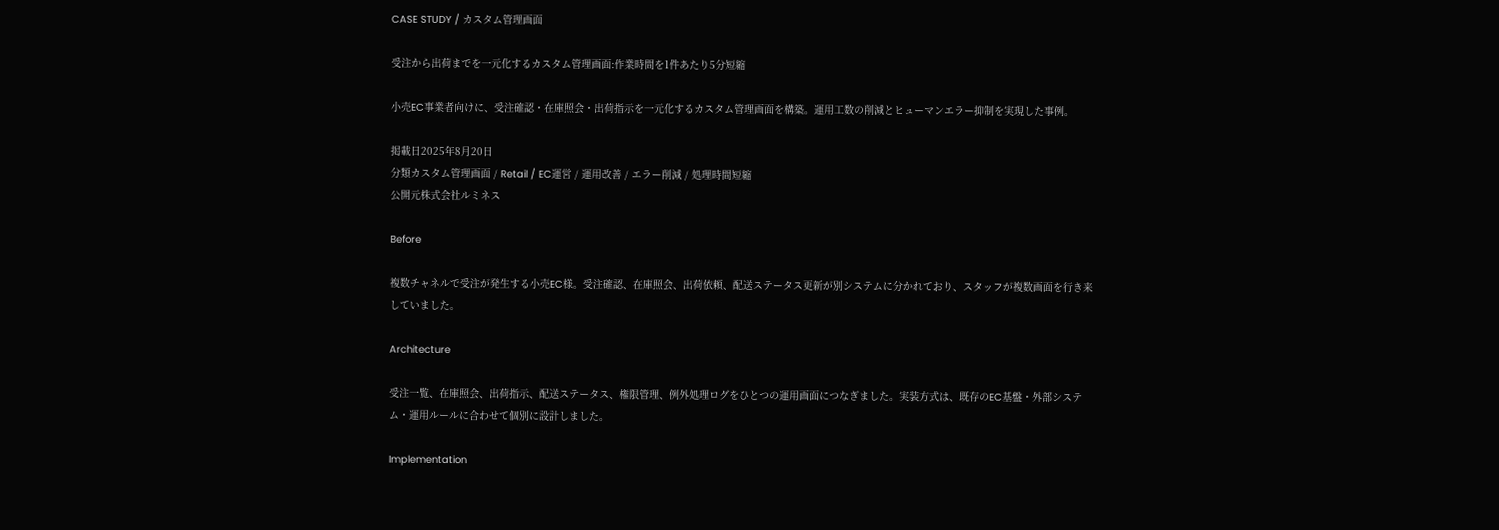CASE STUDY / カスタム管理画面

受注から出荷までを一元化するカスタム管理画面:作業時間を1件あたり5分短縮

小売EC事業者向けに、受注確認・在庫照会・出荷指示を一元化するカスタム管理画面を構築。運用工数の削減とヒューマンエラー抑制を実現した事例。

掲載日2025年8月20日
分類カスタム管理画面 / Retail / EC運営 / 運用改善 / エラー削減 / 処理時間短縮
公開元株式会社ルミネス

Before

複数チャネルで受注が発生する小売EC様。受注確認、在庫照会、出荷依頼、配送ステータス更新が別システムに分かれており、スタッフが複数画面を行き来していました。

Architecture

受注一覧、在庫照会、出荷指示、配送ステータス、権限管理、例外処理ログをひとつの運用画面につなぎました。実装方式は、既存のEC基盤・外部システム・運用ルールに合わせて個別に設計しました。

Implementation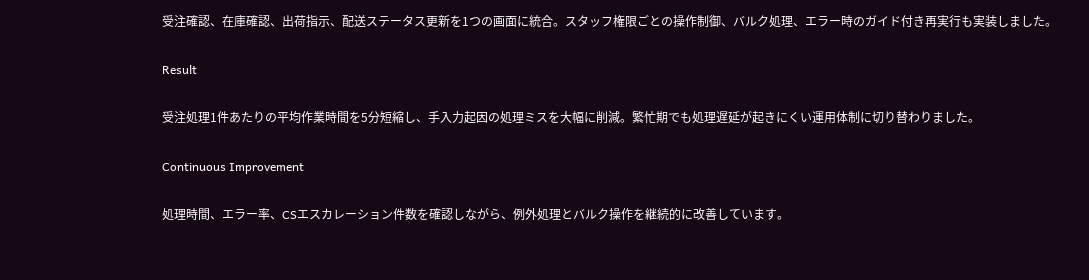受注確認、在庫確認、出荷指示、配送ステータス更新を1つの画面に統合。スタッフ権限ごとの操作制御、バルク処理、エラー時のガイド付き再実行も実装しました。

Result

受注処理1件あたりの平均作業時間を5分短縮し、手入力起因の処理ミスを大幅に削減。繁忙期でも処理遅延が起きにくい運用体制に切り替わりました。

Continuous Improvement

処理時間、エラー率、CSエスカレーション件数を確認しながら、例外処理とバルク操作を継続的に改善しています。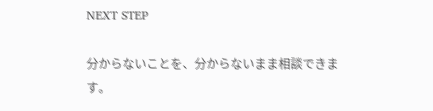NEXT STEP

分からないことを、分からないまま相談できます。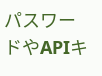パスワードやAPIキ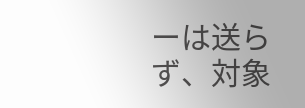ーは送らず、対象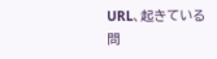URL、起きている問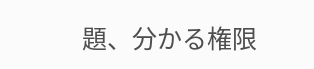題、分かる権限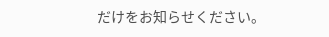だけをお知らせください。